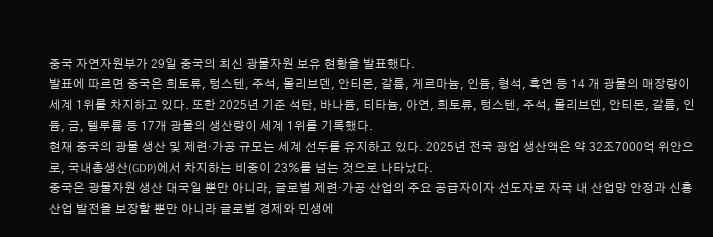중국 자연자원부가 29일 중국의 최신 광물자원 보유 현황을 발표했다.
발표에 따르면 중국은 희토류, 텅스텐, 주석, 몰리브덴, 안티몬, 갈륨, 게르마늄, 인듐, 형석, 흑연 등 14 개 광물의 매장량이 세계 1위를 차지하고 있다. 또한 2025년 기준 석탄, 바나듐, 티타늄, 아연, 희토류, 텅스텐, 주석, 몰리브덴, 안티몬, 갈륨, 인듐, 금, 텔루륨 등 17개 광물의 생산량이 세계 1위를 기록했다.
현재 중국의 광물 생산 및 제련·가공 규모는 세계 선두를 유지하고 있다. 2025년 전국 광업 생산액은 약 32조7000억 위안으로, 국내총생산(GDP)에서 차지하는 비중이 23%를 넘는 것으로 나타났다.
중국은 광물자원 생산 대국일 뿐만 아니라, 글로벌 제련·가공 산업의 주요 공급자이자 선도자로 자국 내 산업망 안정과 신흥 산업 발전을 보장할 뿐만 아니라 글로벌 경제와 민생에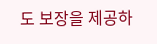도 보장을 제공하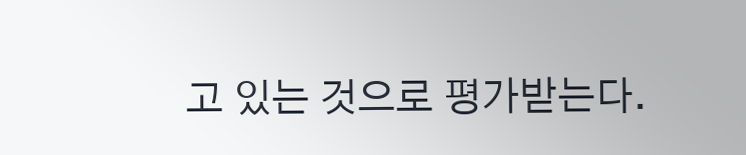고 있는 것으로 평가받는다.